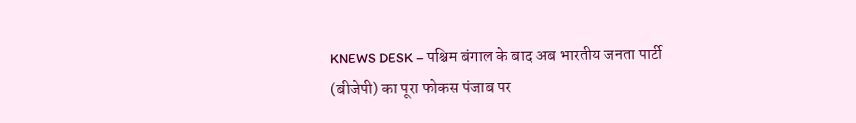KNEWS DESK – पश्चिम बंगाल के बाद अब भारतीय जनता पार्टी (बीजेपी) का पूरा फोकस पंजाब पर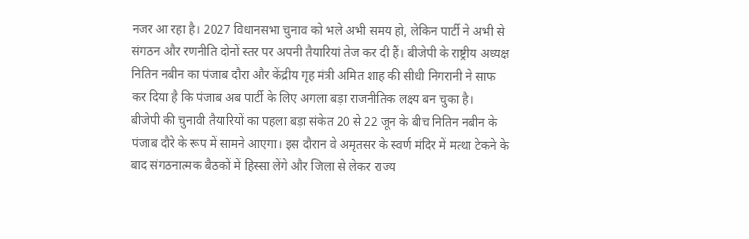नजर आ रहा है। 2027 विधानसभा चुनाव को भले अभी समय हो, लेकिन पार्टी ने अभी से संगठन और रणनीति दोनों स्तर पर अपनी तैयारियां तेज कर दी हैं। बीजेपी के राष्ट्रीय अध्यक्ष नितिन नबीन का पंजाब दौरा और केंद्रीय गृह मंत्री अमित शाह की सीधी निगरानी ने साफ कर दिया है कि पंजाब अब पार्टी के लिए अगला बड़ा राजनीतिक लक्ष्य बन चुका है।
बीजेपी की चुनावी तैयारियों का पहला बड़ा संकेत 20 से 22 जून के बीच नितिन नबीन के पंजाब दौरे के रूप में सामने आएगा। इस दौरान वे अमृतसर के स्वर्ण मंदिर में मत्था टेकने के बाद संगठनात्मक बैठकों में हिस्सा लेंगे और जिला से लेकर राज्य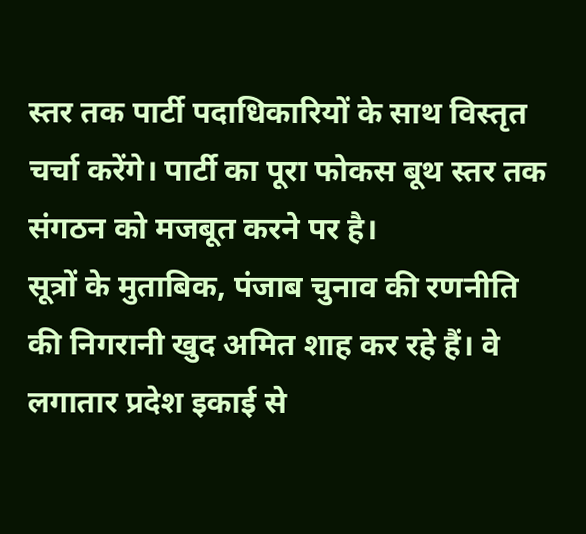स्तर तक पार्टी पदाधिकारियों के साथ विस्तृत चर्चा करेंगे। पार्टी का पूरा फोकस बूथ स्तर तक संगठन को मजबूत करने पर है।
सूत्रों के मुताबिक, पंजाब चुनाव की रणनीति की निगरानी खुद अमित शाह कर रहे हैं। वे लगातार प्रदेश इकाई से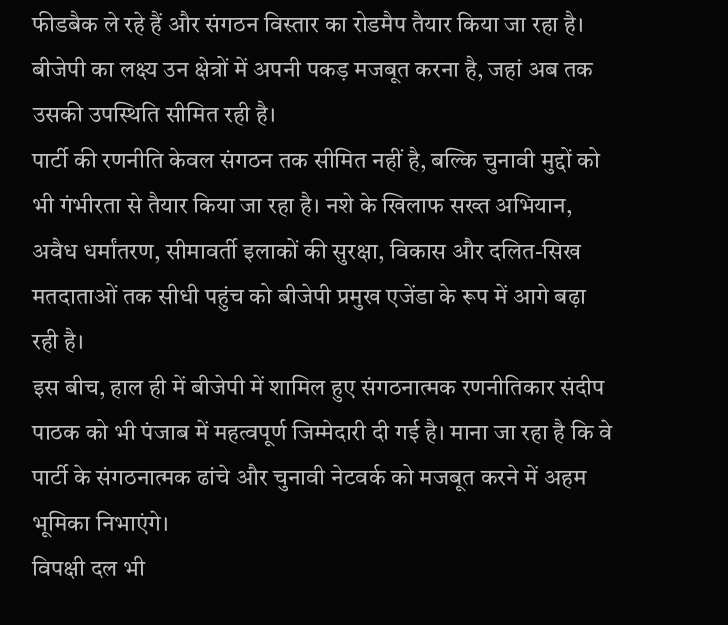फीडबैक ले रहे हैं और संगठन विस्तार का रोडमैप तैयार किया जा रहा है। बीजेपी का लक्ष्य उन क्षेत्रों में अपनी पकड़ मजबूत करना है, जहां अब तक उसकी उपस्थिति सीमित रही है।
पार्टी की रणनीति केवल संगठन तक सीमित नहीं है, बल्कि चुनावी मुद्दों को भी गंभीरता से तैयार किया जा रहा है। नशे के खिलाफ सख्त अभियान, अवैध धर्मांतरण, सीमावर्ती इलाकों की सुरक्षा, विकास और दलित-सिख मतदाताओं तक सीधी पहुंच को बीजेपी प्रमुख एजेंडा के रूप में आगे बढ़ा रही है।
इस बीच, हाल ही में बीजेपी में शामिल हुए संगठनात्मक रणनीतिकार संदीप पाठक को भी पंजाब में महत्वपूर्ण जिम्मेदारी दी गई है। माना जा रहा है कि वे पार्टी के संगठनात्मक ढांचे और चुनावी नेटवर्क को मजबूत करने में अहम भूमिका निभाएंगे।
विपक्षी दल भी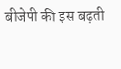बीजेपी की इस बढ़ती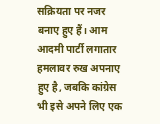सक्रियता पर नजर बनाए हुए हैं। आम आदमी पार्टी लगातार हमलावर रुख अपनाए हुए है, जबकि कांग्रेस भी इसे अपने लिए एक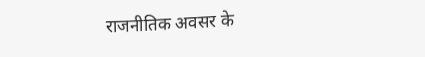राजनीतिक अवसर के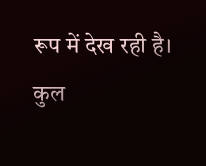रूप में देख रही है।
कुल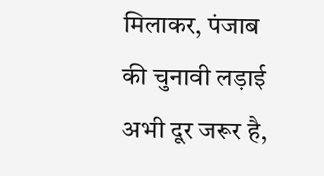मिलाकर, पंजाब की चुनावी लड़ाई अभी दूर जरूर है,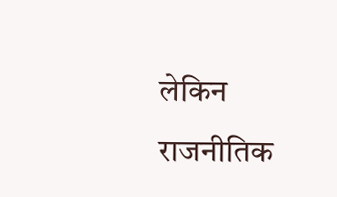लेकिन राजनीतिक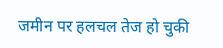जमीन पर हलचल तेज हो चुकी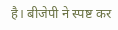है। बीजेपी ने स्पष्ट कर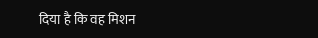दिया है कि वह मिशन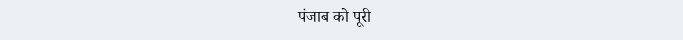पंजाब को पूरी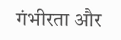गंभीरता और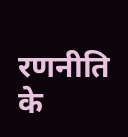रणनीति के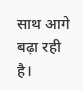साथ आगे बढ़ा रही है।